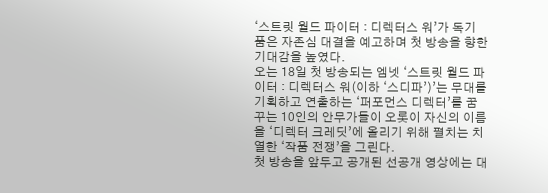‘스트릿 월드 파이터 : 디렉터스 워’가 독기 품은 자존심 대결을 예고하며 첫 방송을 향한 기대감을 높였다.
오는 18일 첫 방송되는 엠넷 ‘스트릿 월드 파이터 : 디렉터스 워(이하 ‘스디파’)’는 무대를 기획하고 연출하는 ‘퍼포먼스 디렉터’를 꿈꾸는 10인의 안무가들이 오롯이 자신의 이름을 ‘디렉터 크레딧’에 올리기 위해 펼치는 치열한 ‘작품 전쟁’을 그린다.
첫 방송을 앞두고 공개된 선공개 영상에는 대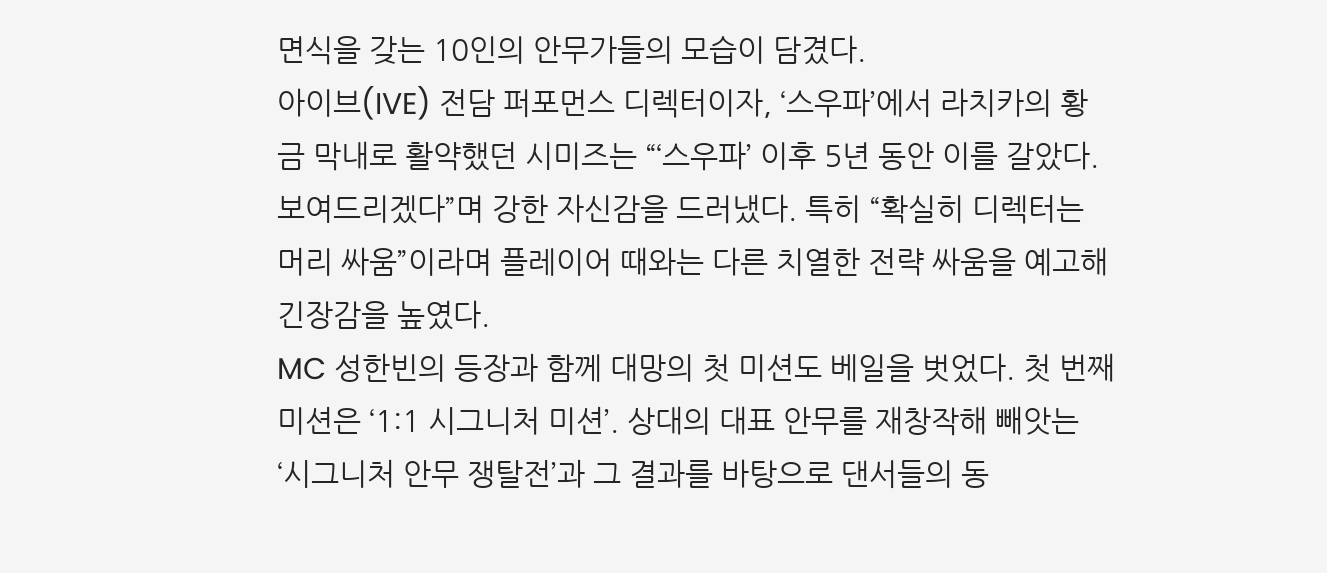면식을 갖는 10인의 안무가들의 모습이 담겼다.
아이브(IVE) 전담 퍼포먼스 디렉터이자, ‘스우파’에서 라치카의 황금 막내로 활약했던 시미즈는 “‘스우파’ 이후 5년 동안 이를 갈았다. 보여드리겠다”며 강한 자신감을 드러냈다. 특히 “확실히 디렉터는 머리 싸움”이라며 플레이어 때와는 다른 치열한 전략 싸움을 예고해 긴장감을 높였다.
MC 성한빈의 등장과 함께 대망의 첫 미션도 베일을 벗었다. 첫 번째 미션은 ‘1:1 시그니처 미션’. 상대의 대표 안무를 재창작해 빼앗는 ‘시그니처 안무 쟁탈전’과 그 결과를 바탕으로 댄서들의 동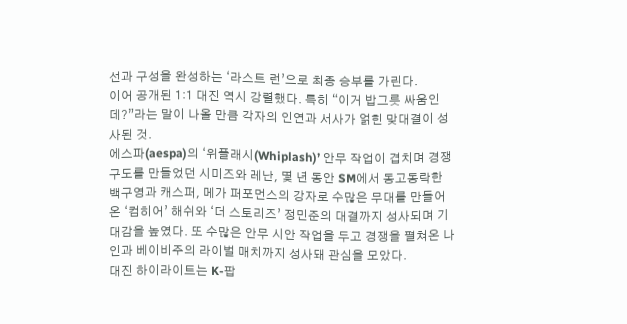선과 구성을 완성하는 ‘라스트 런’으로 최종 승부를 가린다.
이어 공개된 1:1 대진 역시 강렬했다. 특히 “이거 밥그릇 싸움인데?”라는 말이 나올 만큼 각자의 인연과 서사가 얽힌 맞대결이 성사된 것.
에스파(aespa)의 ‘위플래시(Whiplash)’ 안무 작업이 겹치며 경쟁 구도를 만들었던 시미즈와 레난, 몇 년 동안 SM에서 동고동락한 백구영과 캐스퍼, 메가 퍼포먼스의 강자로 수많은 무대를 만들어온 ‘컴히어’ 해쉬와 ‘더 스토리즈’ 정민준의 대결까지 성사되며 기대감을 높였다. 또 수많은 안무 시안 작업을 두고 경쟁을 펼쳐온 나인과 베이비주의 라이벌 매치까지 성사돼 관심을 모았다.
대진 하이라이트는 K-팝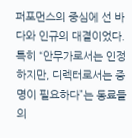퍼포먼스의 중심에 선 바다와 인규의 대결이었다. 특히 “안무가로서는 인정하지만, 디렉터로서는 증명이 필요하다”는 동료들의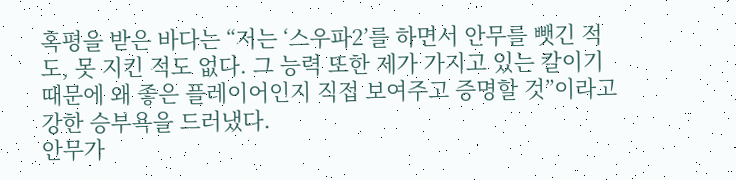혹평을 받은 바다는 “저는 ‘스우파2’를 하면서 안무를 뺏긴 적도, 못 지킨 적도 없다. 그 능력 또한 제가 가지고 있는 칼이기 때문에 왜 좋은 플레이어인지 직접 보여주고 증명할 것”이라고 강한 승부욕을 드러냈다.
안무가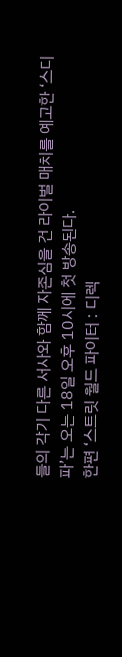들의 각기 다른 서사와 함께 자존심을 건 라이벌 매치를 예고한 ‘스디파’는 오는 18일 오후 10시에 첫 방송된다.
한편 ‘스트릿 월드 파이터 : 디렉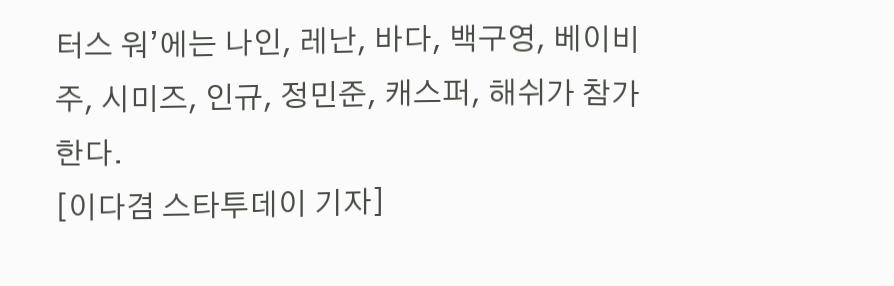터스 워’에는 나인, 레난, 바다, 백구영, 베이비주, 시미즈, 인규, 정민준, 캐스퍼, 해쉬가 참가한다.
[이다겸 스타투데이 기자]